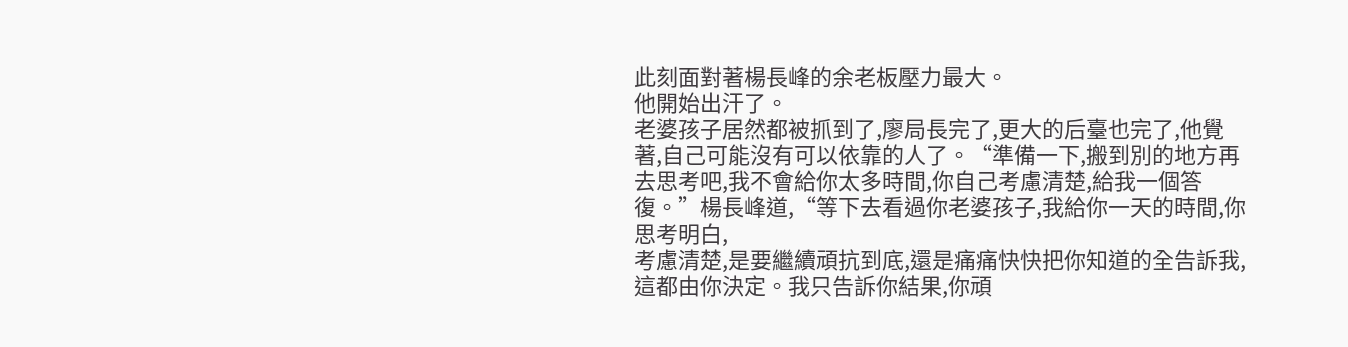此刻面對著楊長峰的余老板壓力最大。
他開始出汗了。
老婆孩子居然都被抓到了,廖局長完了,更大的后臺也完了,他覺著,自己可能沒有可以依靠的人了。“準備一下,搬到別的地方再去思考吧,我不會給你太多時間,你自己考慮清楚,給我一個答復。”楊長峰道,“等下去看過你老婆孩子,我給你一天的時間,你思考明白,
考慮清楚,是要繼續頑抗到底,還是痛痛快快把你知道的全告訴我,這都由你決定。我只告訴你結果,你頑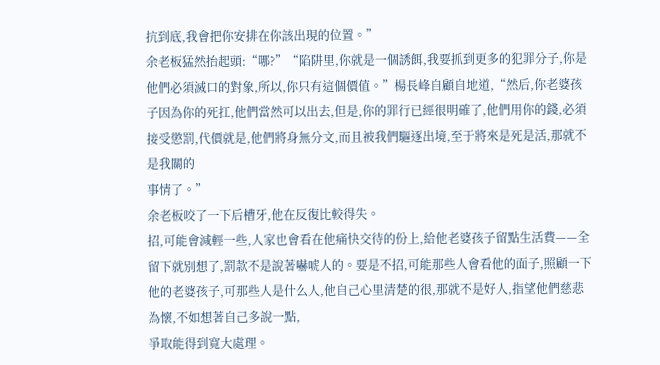抗到底,我會把你安排在你該出現的位置。”
余老板猛然抬起頭:“哪?”“陷阱里,你就是一個誘餌,我要抓到更多的犯罪分子,你是他們必須滅口的對象,所以,你只有這個價值。”楊長峰自顧自地道,“然后,你老婆孩子因為你的死扛,他們當然可以出去,但是,你的罪行已經很明確了,他們用你的錢,必須接受懲罰,代價就是,他們將身無分文,而且被我們驅逐出境,至于將來是死是活,那就不是我關的
事情了。”
余老板咬了一下后槽牙,他在反復比較得失。
招,可能會減輕一些,人家也會看在他痛快交待的份上,給他老婆孩子留點生活費——全留下就別想了,罰款不是說著嚇唬人的。要是不招,可能那些人會看他的面子,照顧一下他的老婆孩子,可那些人是什么人,他自己心里清楚的很,那就不是好人,指望他們慈悲為懷,不如想著自己多說一點,
爭取能得到寬大處理。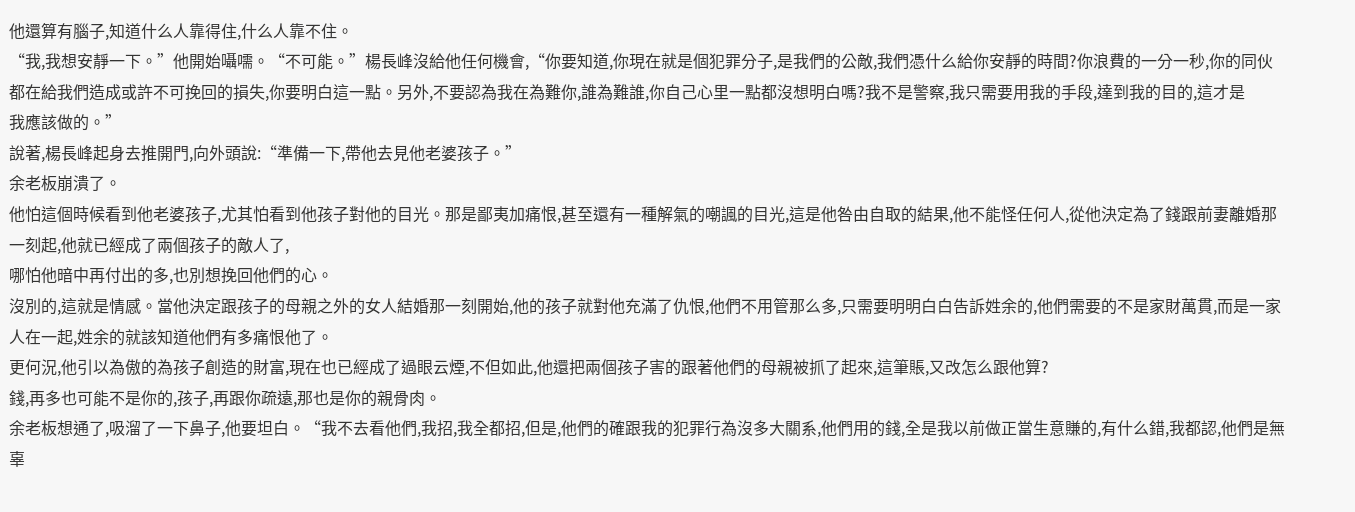他還算有腦子,知道什么人靠得住,什么人靠不住。
“我,我想安靜一下。”他開始囁嚅。“不可能。”楊長峰沒給他任何機會,“你要知道,你現在就是個犯罪分子,是我們的公敵,我們憑什么給你安靜的時間?你浪費的一分一秒,你的同伙都在給我們造成或許不可挽回的損失,你要明白這一點。另外,不要認為我在為難你,誰為難誰,你自己心里一點都沒想明白嗎?我不是警察,我只需要用我的手段,達到我的目的,這才是
我應該做的。”
說著,楊長峰起身去推開門,向外頭說:“準備一下,帶他去見他老婆孩子。”
余老板崩潰了。
他怕這個時候看到他老婆孩子,尤其怕看到他孩子對他的目光。那是鄙夷加痛恨,甚至還有一種解氣的嘲諷的目光,這是他咎由自取的結果,他不能怪任何人,從他決定為了錢跟前妻離婚那一刻起,他就已經成了兩個孩子的敵人了,
哪怕他暗中再付出的多,也別想挽回他們的心。
沒別的,這就是情感。當他決定跟孩子的母親之外的女人結婚那一刻開始,他的孩子就對他充滿了仇恨,他們不用管那么多,只需要明明白白告訴姓余的,他們需要的不是家財萬貫,而是一家
人在一起,姓余的就該知道他們有多痛恨他了。
更何況,他引以為傲的為孩子創造的財富,現在也已經成了過眼云煙,不但如此,他還把兩個孩子害的跟著他們的母親被抓了起來,這筆賬,又改怎么跟他算?
錢,再多也可能不是你的,孩子,再跟你疏遠,那也是你的親骨肉。
余老板想通了,吸溜了一下鼻子,他要坦白。“我不去看他們,我招,我全都招,但是,他們的確跟我的犯罪行為沒多大關系,他們用的錢,全是我以前做正當生意賺的,有什么錯,我都認,他們是無辜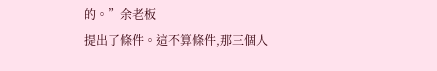的。”余老板
提出了條件。這不算條件,那三個人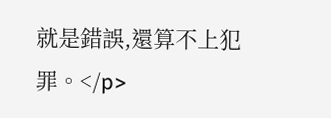就是錯誤,還算不上犯罪。</p>